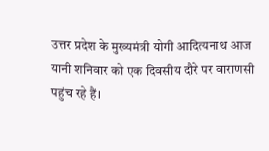उत्तर प्रदेश के मुख्यमंत्री योगी आदित्यनाथ आज यानी शनिवार को एक दिवसीय दौरे पर वाराणसी पहुंच रहे हैं।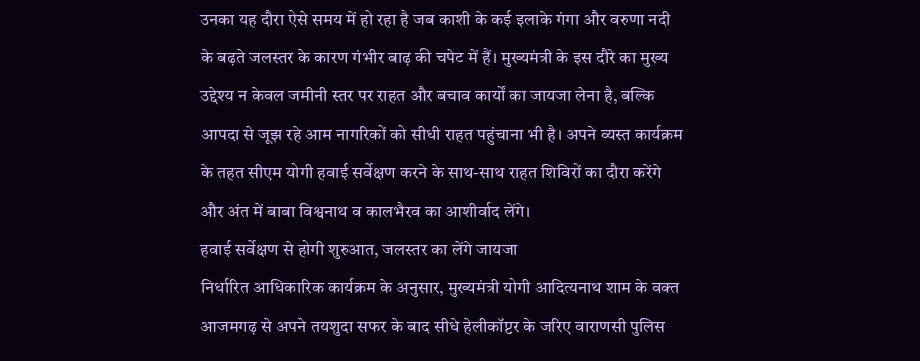उनका यह दौरा ऐसे समय में हो रहा है जब काशी के कई इलाके गंगा और वरुणा नदी के बढ़ते जलस्तर के कारण गंभीर बाढ़ की चपेट में हैं। मुख्यमंत्री के इस दौरे का मुख्य उद्देश्य न केवल जमीनी स्तर पर राहत और बचाव कार्यों का जायजा लेना है, बल्कि आपदा से जूझ रहे आम नागरिकों को सीधी राहत पहुंचाना भी है। अपने व्यस्त कार्यक्रम के तहत सीएम योगी हवाई सर्वेक्षण करने के साथ-साथ राहत शिविरों का दौरा करेंगे और अंत में बाबा विश्वनाथ व कालभैरव का आशीर्वाद लेंगे।
हवाई सर्वेक्षण से होगी शुरुआत, जलस्तर का लेंगे जायजा
निर्धारित आधिकारिक कार्यक्रम के अनुसार, मुख्यमंत्री योगी आदित्यनाथ शाम के वक्त आजमगढ़ से अपने तयशुदा सफर के बाद सीधे हेलीकॉप्टर के जरिए वाराणसी पुलिस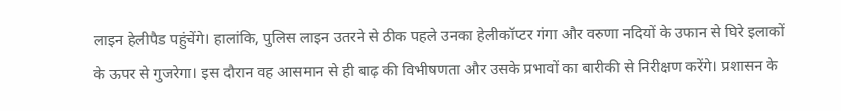लाइन हेलीपैड पहुंचेंगे। हालांकि, पुलिस लाइन उतरने से ठीक पहले उनका हेलीकॉप्टर गंगा और वरुणा नदियों के उफान से घिरे इलाकों के ऊपर से गुजरेगा। इस दौरान वह आसमान से ही बाढ़ की विभीषणता और उसके प्रभावों का बारीकी से निरीक्षण करेंगे। प्रशासन के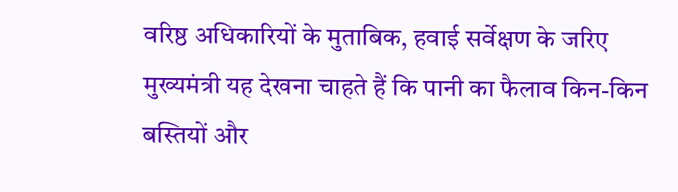वरिष्ठ अधिकारियों के मुताबिक, हवाई सर्वेक्षण के जरिए मुख्यमंत्री यह देखना चाहते हैं कि पानी का फैलाव किन-किन बस्तियों और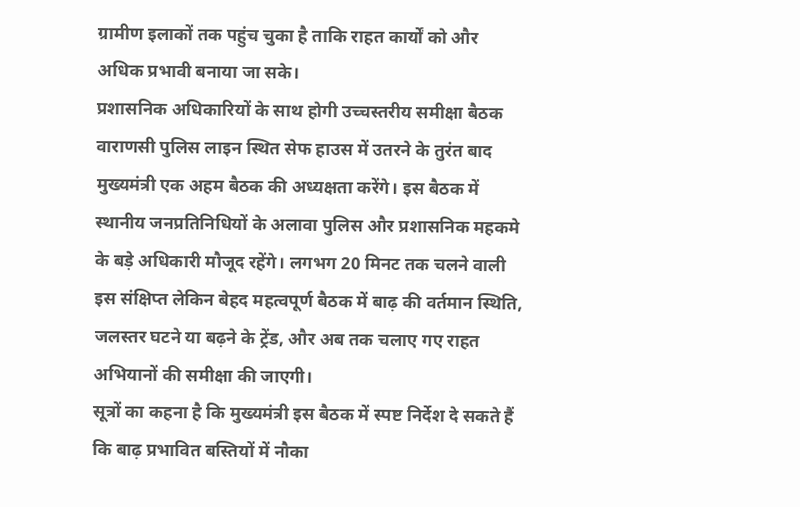ग्रामीण इलाकों तक पहुंच चुका है ताकि राहत कार्यों को और अधिक प्रभावी बनाया जा सके।
प्रशासनिक अधिकारियों के साथ होगी उच्चस्तरीय समीक्षा बैठक
वाराणसी पुलिस लाइन स्थित सेफ हाउस में उतरने के तुरंत बाद मुख्यमंत्री एक अहम बैठक की अध्यक्षता करेंगे। इस बैठक में स्थानीय जनप्रतिनिधियों के अलावा पुलिस और प्रशासनिक महकमे के बड़े अधिकारी मौजूद रहेंगे। लगभग 20 मिनट तक चलने वाली इस संक्षिप्त लेकिन बेहद महत्वपूर्ण बैठक में बाढ़ की वर्तमान स्थिति, जलस्तर घटने या बढ़ने के ट्रेंड, और अब तक चलाए गए राहत अभियानों की समीक्षा की जाएगी।
सूत्रों का कहना है कि मुख्यमंत्री इस बैठक में स्पष्ट निर्देश दे सकते हैं कि बाढ़ प्रभावित बस्तियों में नौका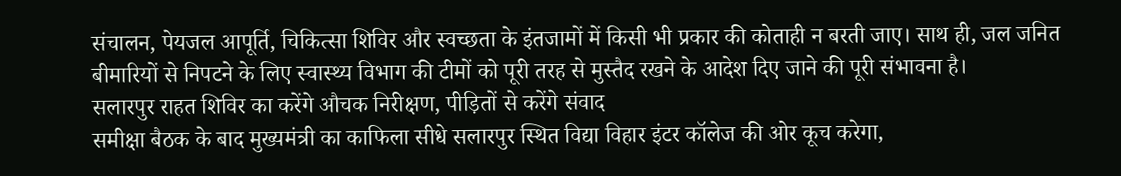संचालन, पेयजल आपूर्ति, चिकित्सा शिविर और स्वच्छता के इंतजामों में किसी भी प्रकार की कोताही न बरती जाए। साथ ही, जल जनित बीमारियों से निपटने के लिए स्वास्थ्य विभाग की टीमों को पूरी तरह से मुस्तैद रखने के आदेश दिए जाने की पूरी संभावना है।
सलारपुर राहत शिविर का करेंगे औचक निरीक्षण, पीड़ितों से करेंगे संवाद
समीक्षा बैठक के बाद मुख्यमंत्री का काफिला सीधे सलारपुर स्थित विद्या विहार इंटर कॉलेज की ओर कूच करेगा,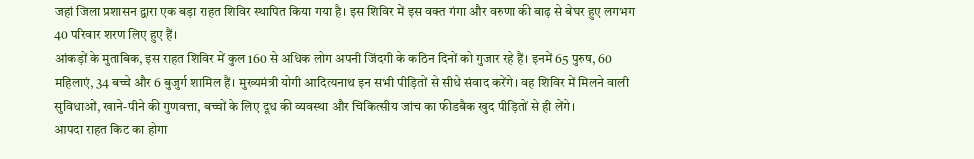जहां जिला प्रशासन द्वारा एक बड़ा राहत शिविर स्थापित किया गया है। इस शिविर में इस वक्त गंगा और वरुणा की बाढ़ से बेघर हुए लगभग 40 परिवार शरण लिए हुए हैं।
आंकड़ों के मुताबिक, इस राहत शिविर में कुल 160 से अधिक लोग अपनी जिंदगी के कठिन दिनों को गुजार रहे हैं। इनमें 65 पुरुष, 60 महिलाएं, 34 बच्चे और 6 बुजुर्ग शामिल हैं। मुख्यमंत्री योगी आदित्यनाथ इन सभी पीड़ितों से सीधे संवाद करेंगे। वह शिविर में मिलने वाली सुविधाओं, खाने-पीने की गुणवत्ता, बच्चों के लिए दूध की व्यवस्था और चिकित्सीय जांच का फीडबैक खुद पीड़ितों से ही लेंगे।
आपदा राहत किट का होगा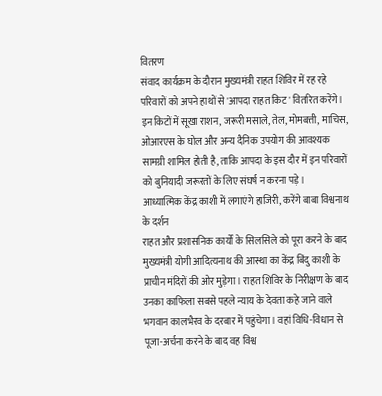वितरण
संवाद कार्यक्रम के दौरान मुख्यमंत्री राहत शिविर में रह रहे परिवारों को अपने हाथों से 'आपदा राहत किट' वितरित करेंगे। इन किटों में सूखा राशन, जरूरी मसाले, तेल, मोमबत्ती, माचिस, ओआरएस के घोल और अन्य दैनिक उपयोग की आवश्यक सामग्री शामिल होती है, ताकि आपदा के इस दौर में इन परिवारों को बुनियादी जरूरतों के लिए संघर्ष न करना पड़े।
आध्यात्मिक केंद्र काशी में लगाएंगे हाजिरी, करेंगे बाबा विश्वनाथ के दर्शन
राहत और प्रशासनिक कार्यों के सिलसिले को पूरा करने के बाद मुख्यमंत्री योगी आदित्यनाथ की आस्था का केंद्र बिंदु काशी के प्राचीन मंदिरों की ओर मुड़ेगा। राहत शिविर के निरीक्षण के बाद उनका काफिला सबसे पहले न्याय के देवता कहे जाने वाले भगवान कालभैरव के दरबार में पहुंचेगा। वहां विधि-विधान से पूजा-अर्चना करने के बाद वह विश्व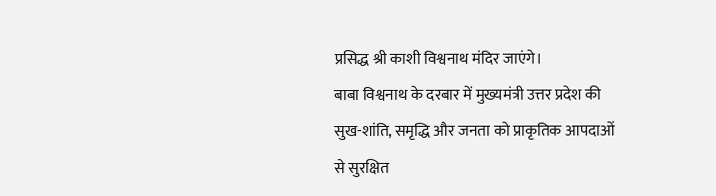प्रसिद्ध श्री काशी विश्वनाथ मंदिर जाएंगे।
बाबा विश्वनाथ के दरबार में मुख्यमंत्री उत्तर प्रदेश की सुख-शांति, समृद्धि और जनता को प्राकृतिक आपदाओं से सुरक्षित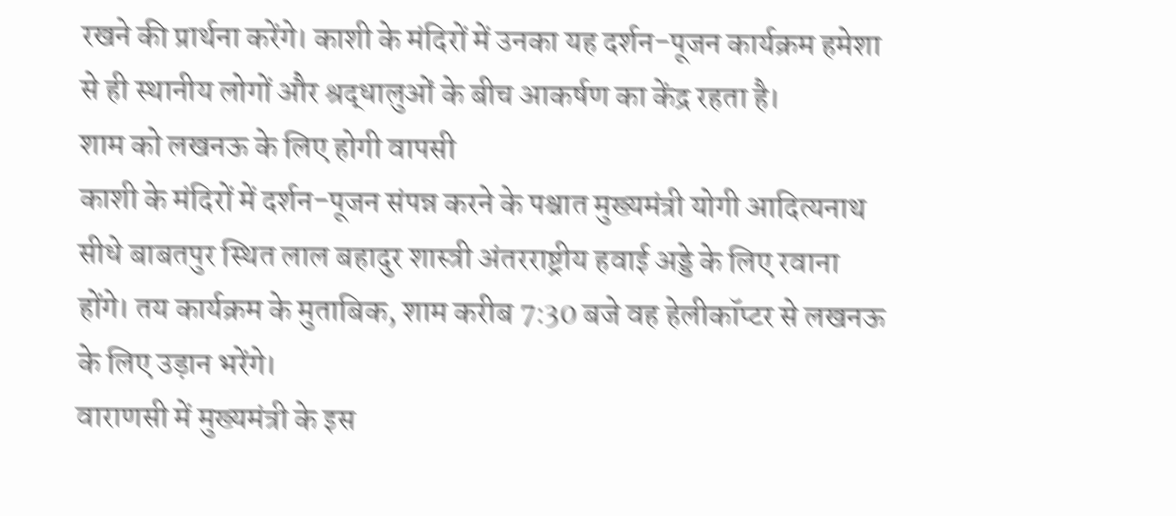रखने की प्रार्थना करेंगे। काशी के मंदिरों में उनका यह दर्शन-पूजन कार्यक्रम हमेशा से ही स्थानीय लोगों और श्रद्धालुओं के बीच आकर्षण का केंद्र रहता है।
शाम को लखनऊ के लिए होगी वापसी
काशी के मंदिरों में दर्शन-पूजन संपन्न करने के पश्चात मुख्यमंत्री योगी आदित्यनाथ सीधे बाबतपुर स्थित लाल बहादुर शास्त्री अंतरराष्ट्रीय हवाई अड्डे के लिए रवाना होंगे। तय कार्यक्रम के मुताबिक, शाम करीब 7:30 बजे वह हेलीकॉप्टर से लखनऊ के लिए उड़ान भरेंगे।
वाराणसी में मुख्यमंत्री के इस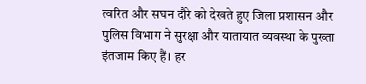त्वरित और सघन दौरे को देखते हुए जिला प्रशासन और पुलिस विभाग ने सुरक्षा और यातायात व्यवस्था के पुख्ता इंतजाम किए हैं। हर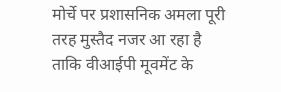मोर्चे पर प्रशासनिक अमला पूरी तरह मुस्तैद नजर आ रहा है ताकि वीआईपी मूवमेंट के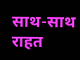साथ-साथ राहत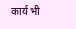कार्य भी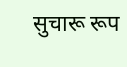सुचारू रूप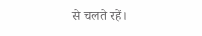से चलते रहें।